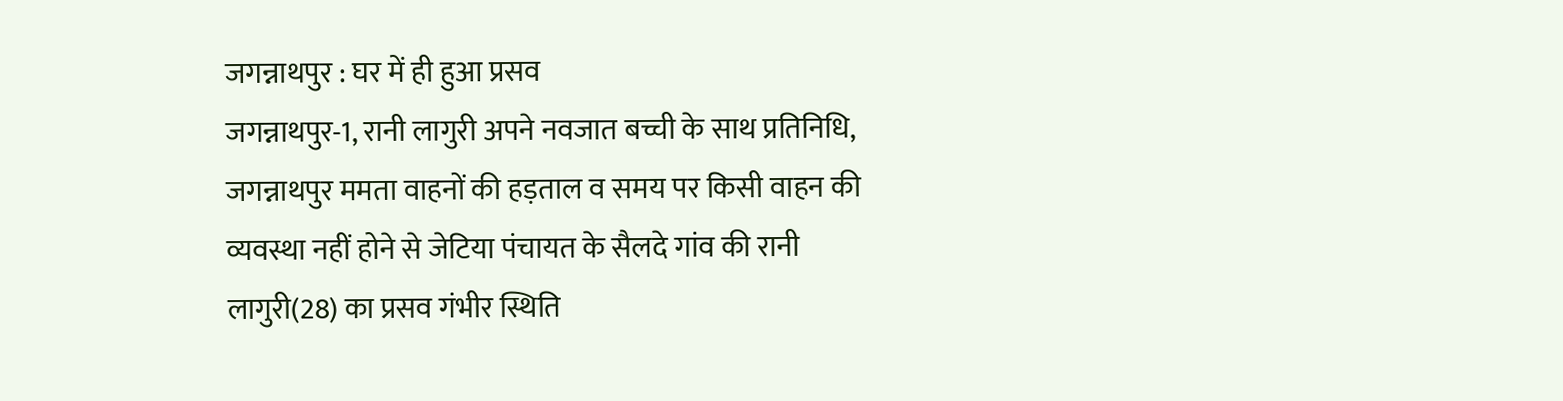जगन्नाथपुर : घर में ही हुआ प्रसव
जगन्नाथपुर-1, रानी लागुरी अपने नवजात बच्ची के साथ प्रतिनिधि, जगन्नाथपुर ममता वाहनों की हड़ताल व समय पर किसी वाहन की व्यवस्था नहीं होने से जेटिया पंचायत के सैलदे गांव की रानी लागुरी(28) का प्रसव गंभीर स्थिति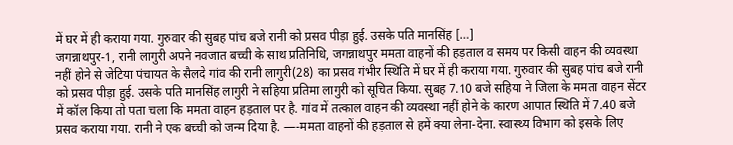में घर में ही कराया गया. गुरुवार की सुबह पांच बजे रानी को प्रसव पीड़ा हुई. उसके पति मानसिंह […]
जगन्नाथपुर-1, रानी लागुरी अपने नवजात बच्ची के साथ प्रतिनिधि, जगन्नाथपुर ममता वाहनों की हड़ताल व समय पर किसी वाहन की व्यवस्था नहीं होने से जेटिया पंचायत के सैलदे गांव की रानी लागुरी(28) का प्रसव गंभीर स्थिति में घर में ही कराया गया. गुरुवार की सुबह पांच बजे रानी को प्रसव पीड़ा हुई. उसके पति मानसिंह लागुरी ने सहिया प्रतिमा लागुरी को सूचित किया. सुबह 7.10 बजे सहिया ने जिला के ममता वाहन सेंटर में कॉल किया तो पता चला कि ममता वाहन हड़ताल पर है. गांव में तत्काल वाहन की व्यवस्था नहीं होने के कारण आपात स्थिति में 7.40 बजे प्रसव कराया गया. रानी ने एक बच्ची को जन्म दिया है. —-ममता वाहनों की हड़ताल से हमें क्या लेना-देना. स्वास्थ्य विभाग को इसके लिए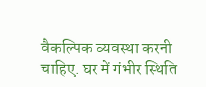वैकल्पिक व्यवस्था करनी चाहिए. घर में गंभीर स्थिति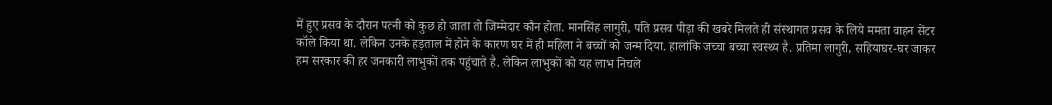में हुए प्रसव के दौरान पत्नी को कुछ हो जाता तो जिम्मेदार कौन होता. मानसिंह लागुरी, पति प्रसव पीड़ा की खबरे मिलते ही संस्थागत प्रसव के लिये ममता वाहन सेंटर कॉले किया था. लेकिन उनके हड़ताल में होने के कारण घर में ही महिला ने बच्चों को जन्म दिया. हालांकि जच्चा बच्चा स्वस्थ्य है. प्रतिमा लागुरी, सहियाघर-घर जाकर हम सरकार की हर जनकारी लाभुकों तक पहुंचाते है. लेकिन लाभुकों को यह लाभ निचले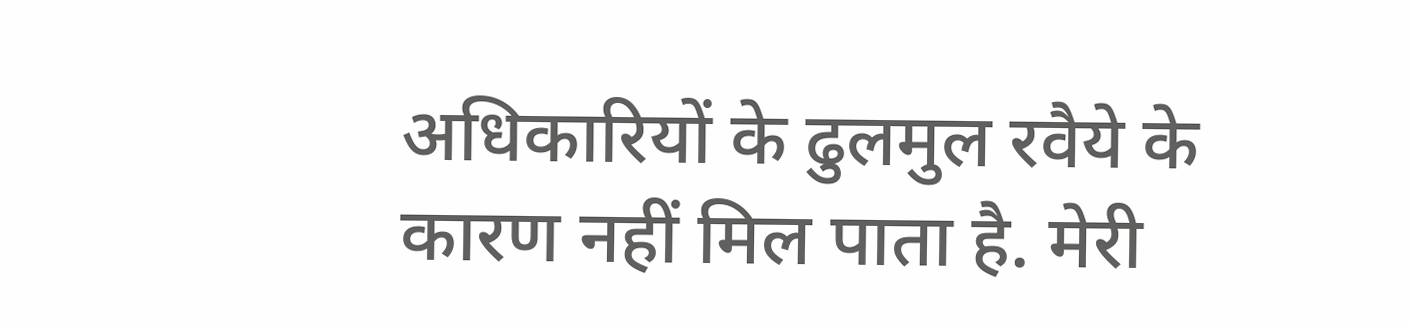अधिकारियों के ढुलमुल रवैये के कारण नहीं मिल पाता है. मेरी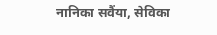नानिका सवैंया, सेविका